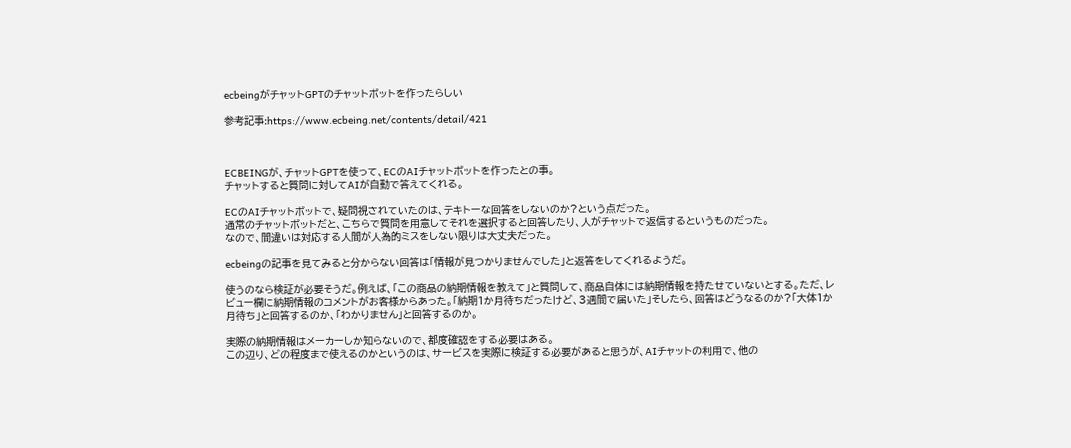ecbeingがチャットGPTのチャットボットを作ったらしい

参考記事:https://www.ecbeing.net/contents/detail/421



ECBEINGが、チャットGPTを使って、ECのAIチャットボットを作ったとの事。
チャットすると質問に対してAIが自動で答えてくれる。

ECのAIチャットボットで、疑問視されていたのは、テキトーな回答をしないのか?という点だった。
通常のチャットボットだと、こちらで質問を用意してそれを選択すると回答したり、人がチャットで返信するというものだった。
なので、間違いは対応する人間が人為的ミスをしない限りは大丈夫だった。

ecbeingの記事を見てみると分からない回答は「情報が見つかりませんでした」と返答をしてくれるようだ。

使うのなら検証が必要そうだ。例えば、「この商品の納期情報を教えて」と質問して、商品自体には納期情報を持たせていないとする。ただ、レビュー欄に納期情報のコメントがお客様からあった。「納期1か月待ちだったけど、3週間で届いた」そしたら、回答はどうなるのか?「大体1か月待ち」と回答するのか、「わかりません」と回答するのか。

実際の納期情報はメーカーしか知らないので、都度確認をする必要はある。
この辺り、どの程度まで使えるのかというのは、サービスを実際に検証する必要があると思うが、AIチャットの利用で、他の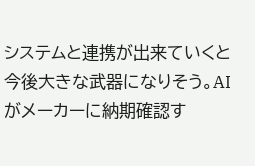システムと連携が出来ていくと今後大きな武器になりそう。AIがメーカーに納期確認す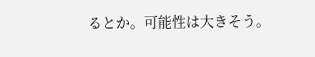るとか。可能性は大きそう。